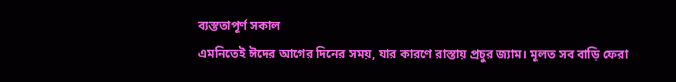ব্যস্ততাপূর্ণ সকাল
এমনিতেই ঈদের আগের দিনের সময়, যার কারণে রাস্তায় প্রচুর জ্যাম। মূলত সব বাড়ি ফেরা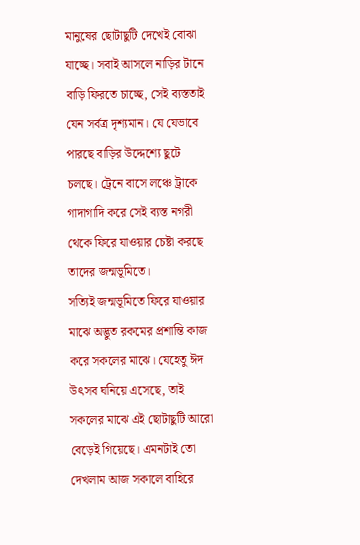মানুষের ছোটাছুটি দেখেই বোঝা যাচ্ছে। সবাই আসলে নাড়ির টানে বাড়ি ফিরতে চাচ্ছে, সেই ব্যস্ততাই যেন সর্বত্র দৃশ্যমান। যে যেভাবে পারছে বাড়ির উদ্দেশ্যে ছুটে চলছে। ট্রেনে বাসে লঞ্চে ট্রাকে গাদাগাদি করে সেই ব্যস্ত নগরী থেকে ফিরে যাওয়ার চেষ্টা করছে তাদের জন্মভূমিতে।
সত্যিই জন্মভূমিতে ফিরে যাওয়ার মাঝে অদ্ভুত রকমের প্রশান্তি কাজ করে সকলের মাঝে। যেহেতু ঈদ উৎসব ঘনিয়ে এসেছে, তাই সকলের মাঝে এই ছোটাছুটি আরো বেড়েই গিয়েছে। এমনটাই তো দেখলাম আজ সকালে বাহিরে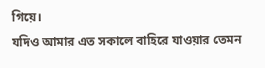গিয়ে।
যদিও আমার এত সকালে বাহিরে যাওয়ার তেমন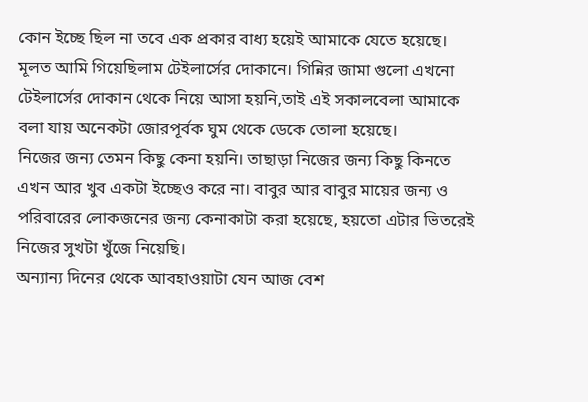কোন ইচ্ছে ছিল না তবে এক প্রকার বাধ্য হয়েই আমাকে যেতে হয়েছে। মূলত আমি গিয়েছিলাম টেইলার্সের দোকানে। গিন্নির জামা গুলো এখনো টেইলার্সের দোকান থেকে নিয়ে আসা হয়নি,তাই এই সকালবেলা আমাকে বলা যায় অনেকটা জোরপূর্বক ঘুম থেকে ডেকে তোলা হয়েছে।
নিজের জন্য তেমন কিছু কেনা হয়নি। তাছাড়া নিজের জন্য কিছু কিনতে এখন আর খুব একটা ইচ্ছেও করে না। বাবুর আর বাবুর মায়ের জন্য ও পরিবারের লোকজনের জন্য কেনাকাটা করা হয়েছে, হয়তো এটার ভিতরেই নিজের সুখটা খুঁজে নিয়েছি।
অন্যান্য দিনের থেকে আবহাওয়াটা যেন আজ বেশ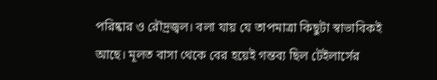পরিষ্কার ও রৌদ্রজ্বল। বলা যায় যে তাপমাত্রা কিছুটা স্বাভাবিকই আছে। মূলত বাসা থেকে বের হয়েই গন্তব্য ছিল টেইলার্সের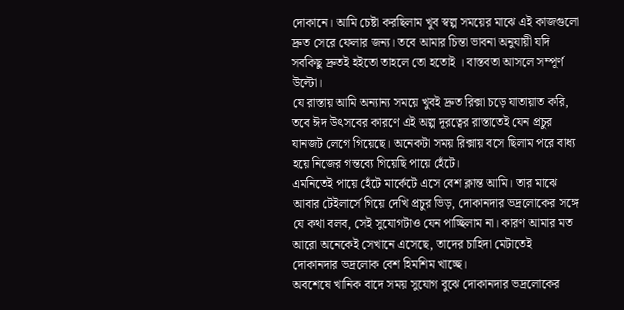দোকানে। আমি চেষ্টা করছিলাম খুব স্বল্প সময়ের মাঝে এই কাজগুলো দ্রুত সেরে ফেলার জন্য। তবে আমার চিন্তা ভাবনা অনুযায়ী যদি সবকিছু দ্রুতই হইতো তাহলে তো হতোই । বাস্তবতা আসলে সম্পূর্ণ উল্টো।
যে রাস্তায় আমি অন্যান্য সময়ে খুবই দ্রুত রিক্সা চড়ে যাতায়াত করি, তবে ঈদ উৎসবের কারণে এই অল্প দূরত্বের রাস্তাতেই যেন প্রচুর যানজট লেগে গিয়েছে। অনেকটা সময় রিক্সায় বসে ছিলাম পরে বাধ্য হয়ে নিজের গন্তব্যে গিয়েছি পায়ে হেঁটে।
এমনিতেই পায়ে হেঁটে মার্কেটে এসে বেশ ক্লান্ত আমি। তার মাঝে আবার টেইলার্সে গিয়ে দেখি প্রচুর ভিড়, দোকানদার ভদ্রলোকের সঙ্গে যে কথা বলব, সেই সুযোগটাও যেন পাচ্ছিলাম না। কারণ আমার মত আরো অনেকেই সেখানে এসেছে, তাদের চাহিদা মেটাতেই দোকানদার ভদ্রলোক বেশ হিমশিম খাচ্ছে।
অবশেষে খানিক বাদে সময় সুযোগ বুঝে দোকানদার ভদ্রলোকের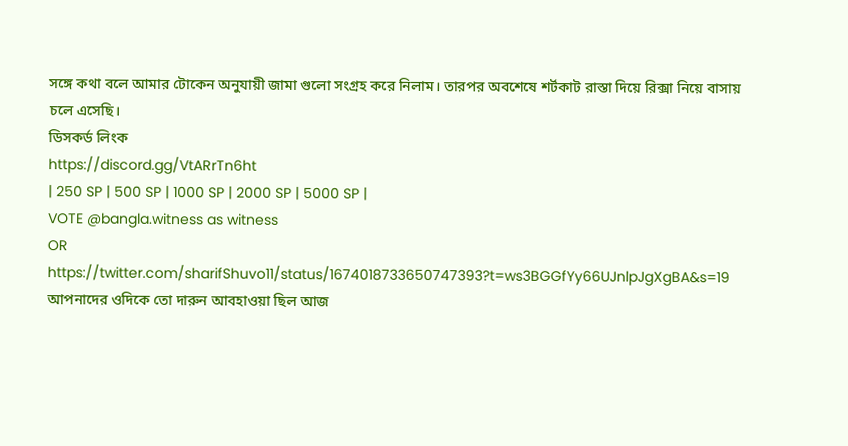সঙ্গে কথা বলে আমার টোকেন অনুযায়ী জামা গুলো সংগ্রহ করে নিলাম। তারপর অবশেষে শর্টকাট রাস্তা দিয়ে রিক্সা নিয়ে বাসায় চলে এসেছি।
ডিসকর্ড লিংক
https://discord.gg/VtARrTn6ht
| 250 SP | 500 SP | 1000 SP | 2000 SP | 5000 SP |
VOTE @bangla.witness as witness
OR
https://twitter.com/sharifShuvo11/status/1674018733650747393?t=ws3BGGfYy66UJnlpJgXgBA&s=19
আপনাদের ওদিকে তো দারুন আবহাওয়া ছিল আজ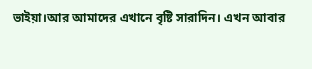ভাইয়া।আর আমাদের এখানে বৃষ্টি সারাদিন। এখন আবার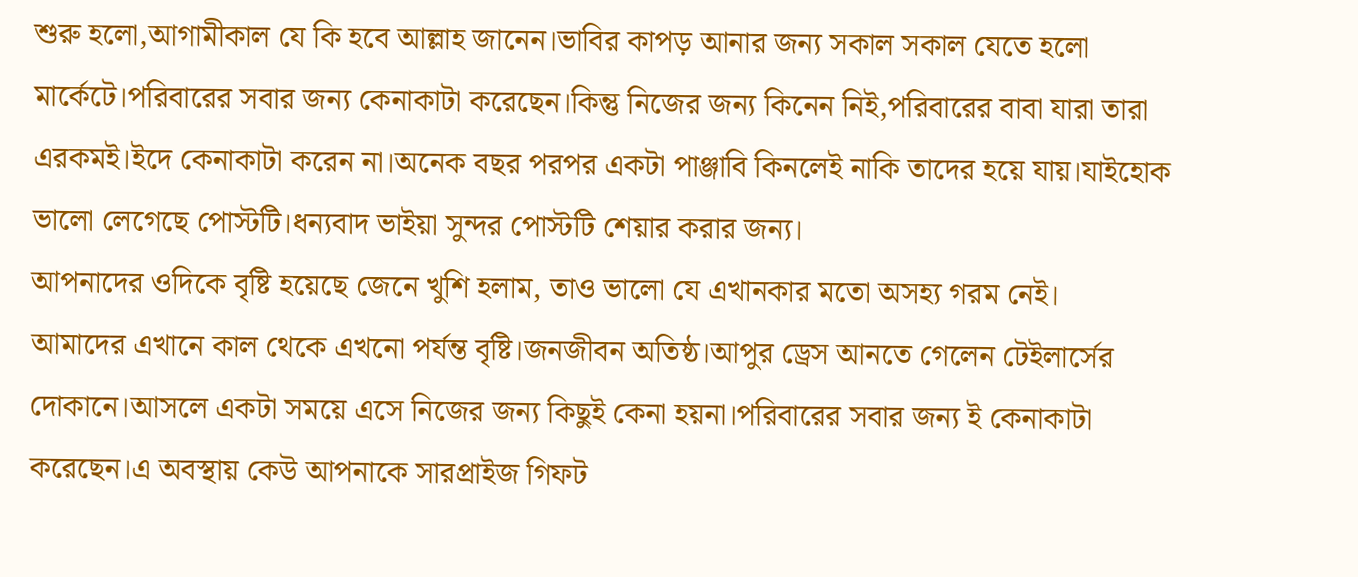শুরু হলো,আগামীকাল যে কি হবে আল্লাহ জানেন।ভাবির কাপড় আনার জন্য সকাল সকাল যেতে হলো মার্কেটে।পরিবারের সবার জন্য কেনাকাটা করেছেন।কিন্তু নিজের জন্য কিনেন নিই,পরিবারের বাবা যারা তারা এরকমই।ইদে কেনাকাটা করেন না।অনেক বছর পরপর একটা পাঞ্জাবি কিনলেই নাকি তাদের হয়ে যায়।যাইহোক ভালো লেগেছে পোস্টটি।ধন্যবাদ ভাইয়া সুন্দর পোস্টটি শেয়ার করার জন্য।
আপনাদের ওদিকে বৃষ্টি হয়েছে জেনে খুশি হলাম, তাও ভালো যে এখানকার মতো অসহ্য গরম নেই।
আমাদের এখানে কাল থেকে এখনো পর্যন্ত বৃষ্টি।জনজীবন অতিষ্ঠ।আপুর ড্রেস আনতে গেলেন টেইলার্সের দোকানে।আসলে একটা সময়ে এসে নিজের জন্য কিছুই কেনা হয়না।পরিবারের সবার জন্য ই কেনাকাটা করেছেন।এ অবস্থায় কেউ আপনাকে সারপ্রাইজ গিফট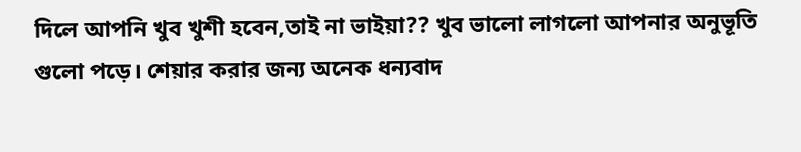দিলে আপনি খুব খুশী হবেন,তাই না ভাইয়া?? খুব ভালো লাগলো আপনার অনুভূতি গুলো পড়ে। শেয়ার করার জন্য অনেক ধন্যবাদ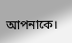আপনাকে।